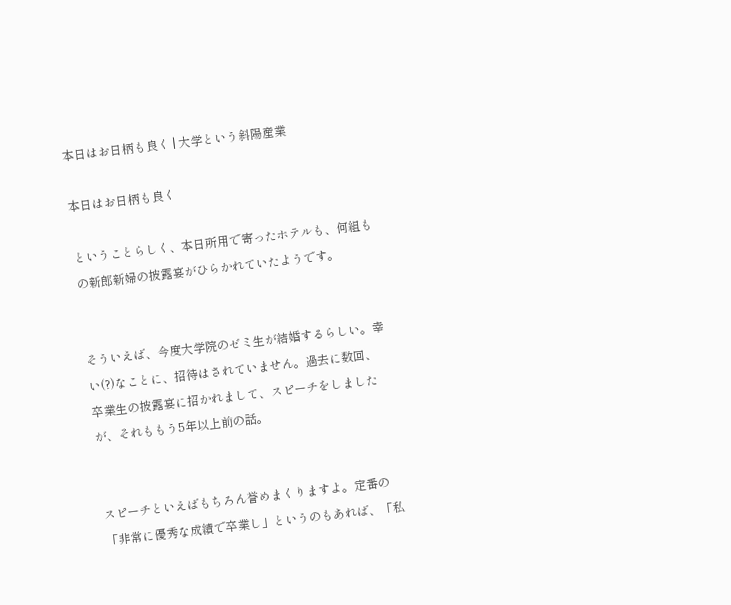本日はお日柄も良く | 大学という斜陽産業

本日はお日柄も良く

ということらしく、本日所用で寄ったホテルも、何組もの新郎新婦の披露宴がひらかれていたようです。


そういえば、今度大学院のゼミ生が結婚するらしい。幸い(?)なことに、招待はされていません。過去に数回、卒業生の披露宴に招かれまして、スピーチをしましたが、それももう5年以上前の話。


スピーチといえばもちろん誉めまくりますよ。定番の「非常に優秀な成績で卒業し」というのもあれば、「私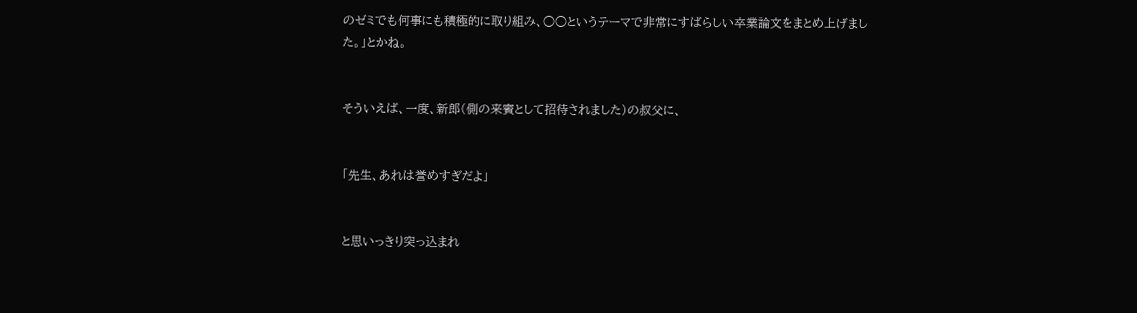のゼミでも何事にも積極的に取り組み、○○というテーマで非常にすばらしい卒業論文をまとめ上げました。」とかね。


そういえば、一度、新郎(側の来賓として招待されました)の叔父に、


「先生、あれは誉めすぎだよ」


と思いっきり突っ込まれ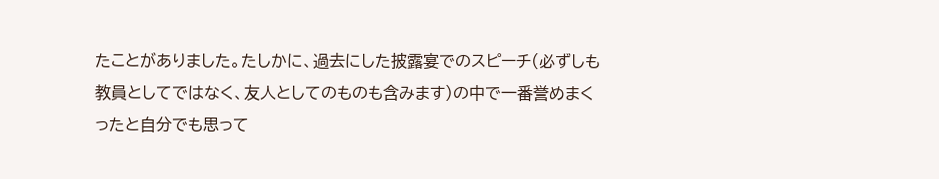たことがありました。たしかに、過去にした披露宴でのスピーチ(必ずしも教員としてではなく、友人としてのものも含みます)の中で一番誉めまくったと自分でも思って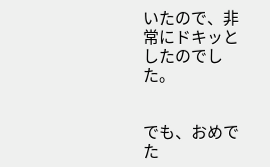いたので、非常にドキッとしたのでした。


でも、おめでた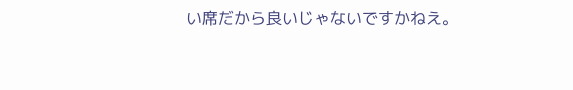い席だから良いじゃないですかねえ。